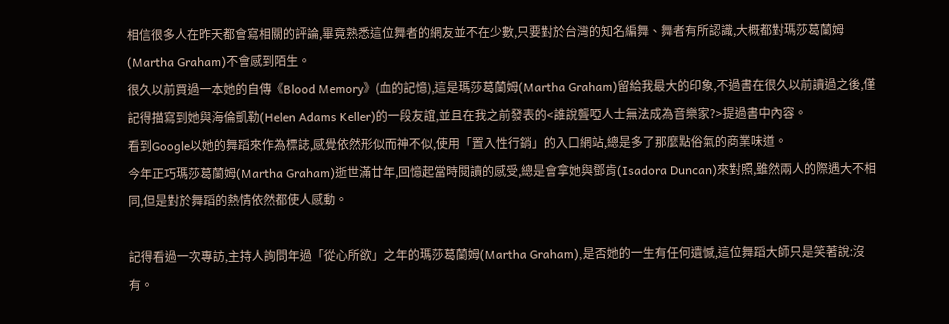相信很多人在昨天都會寫相關的評論,畢竟熟悉這位舞者的網友並不在少數,只要對於台灣的知名編舞、舞者有所認識,大概都對瑪莎葛蘭姆(Martha Graham)不會感到陌生。
很久以前買過一本她的自傳《Blood Memory》(血的記憶),這是瑪莎葛蘭姆(Martha Graham)留給我最大的印象,不過書在很久以前讀過之後,僅記得描寫到她與海倫凱勒(Helen Adams Keller)的一段友誼,並且在我之前發表的<誰說聾啞人士無法成為音樂家?>提過書中內容。
看到Google以她的舞蹈來作為標誌,感覺依然形似而神不似,使用「置入性行銷」的入口網站,總是多了那麼點俗氣的商業味道。
今年正巧瑪莎葛蘭姆(Martha Graham)逝世滿廿年,回憶起當時閱讀的感受,總是會拿她與鄧肯(Isadora Duncan)來對照,雖然兩人的際遇大不相同,但是對於舞蹈的熱情依然都使人感動。

記得看過一次專訪,主持人詢問年過「從心所欲」之年的瑪莎葛蘭姆(Martha Graham),是否她的一生有任何遺憾,這位舞蹈大師只是笑著說:沒有。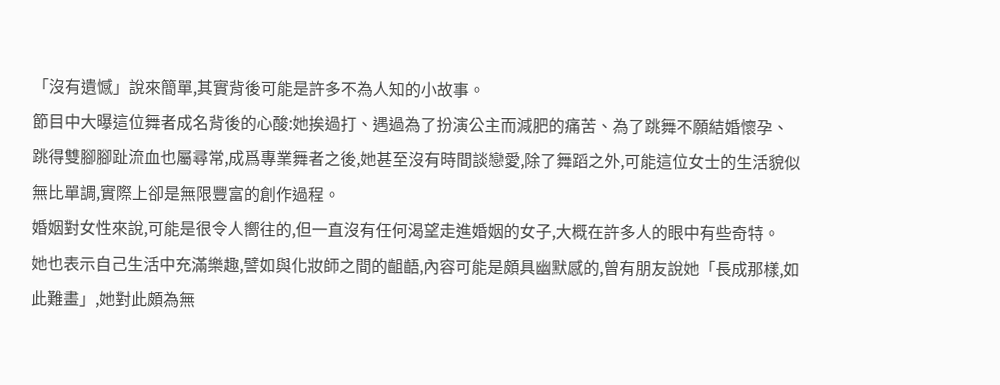「沒有遺憾」說來簡單,其實背後可能是許多不為人知的小故事。
節目中大曝這位舞者成名背後的心酸:她挨過打、遇過為了扮演公主而減肥的痛苦、為了跳舞不願結婚懷孕、跳得雙腳腳趾流血也屬尋常,成爲專業舞者之後,她甚至沒有時間談戀愛,除了舞蹈之外,可能這位女士的生活貌似無比單調,實際上卻是無限豐富的創作過程。
婚姻對女性來說,可能是很令人嚮往的,但一直沒有任何渴望走進婚姻的女子,大概在許多人的眼中有些奇特。
她也表示自己生活中充滿樂趣,譬如與化妝師之間的齟齬,內容可能是頗具幽默感的,曾有朋友說她「長成那樣,如此難畫」,她對此頗為無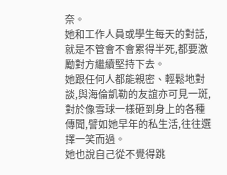奈。
她和工作人員或學生每天的對話,就是不管會不會累得半死,都要激勵對方繼續堅持下去。
她跟任何人都能親密、輕鬆地對談,與海倫凱勒的友誼亦可見一斑,對於像雪球一樣砸到身上的各種傳聞,譬如她早年的私生活,往往選擇一笑而過。
她也說自己從不覺得跳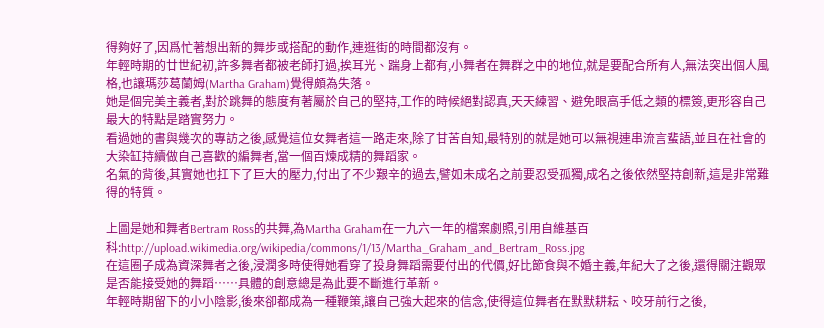得夠好了,因爲忙著想出新的舞步或搭配的動作,連逛街的時間都沒有。
年輕時期的廿世紀初,許多舞者都被老師打過,挨耳光、踹身上都有,小舞者在舞群之中的地位,就是要配合所有人,無法突出個人風格,也讓瑪莎葛蘭姆(Martha Graham)覺得頗為失落。
她是個完美主義者,對於跳舞的態度有著屬於自己的堅持,工作的時候絕對認真,天天練習、避免眼高手低之類的標簽,更形容自己最大的特點是踏實努力。
看過她的書與幾次的專訪之後,感覺這位女舞者這一路走來,除了甘苦自知,最特別的就是她可以無視連串流言蜚語,並且在社會的大染缸持續做自己喜歡的編舞者,當一個百煉成精的舞蹈家。
名氣的背後,其實她也扛下了巨大的壓力,付出了不少艱辛的過去,譬如未成名之前要忍受孤獨,成名之後依然堅持創新,這是非常難得的特質。

上圖是她和舞者Bertram Ross的共舞,為Martha Graham在一九六一年的檔案劇照,引用自維基百科:http://upload.wikimedia.org/wikipedia/commons/1/13/Martha_Graham_and_Bertram_Ross.jpg
在這圈子成為資深舞者之後,浸潤多時使得她看穿了投身舞蹈需要付出的代價,好比節食與不婚主義,年紀大了之後,還得關注觀眾是否能接受她的舞蹈……具體的創意總是為此要不斷進行革新。
年輕時期留下的小小陰影,後來卻都成為一種鞭策,讓自己強大起來的信念,使得這位舞者在默默耕耘、咬牙前行之後,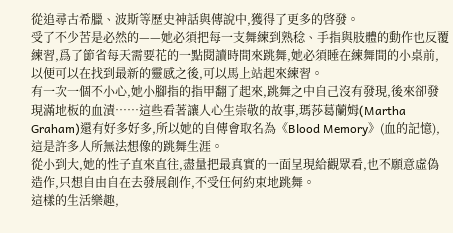從追尋古希臘、波斯等歷史神話與傳說中,獲得了更多的啓發。
受了不少苦是必然的——她必須把每一支舞練到熟稔、手指與肢體的動作也反覆練習,爲了節省每天需要花的一點閱讀時間來跳舞,她必須睡在練舞間的小桌前,以便可以在找到最新的靈感之後,可以馬上站起來練習。
有一次一個不小心,她小腳指的指甲翻了起來,跳舞之中自己沒有發現,後來卻發現滿地板的血漬……這些看著讓人心生崇敬的故事,瑪莎葛蘭姆(Martha Graham)還有好多好多,所以她的自傳會取名為《Blood Memory》(血的記憶),這是許多人所無法想像的跳舞生涯。
從小到大,她的性子直來直往,盡量把最真實的一面呈現給觀眾看,也不願意虛偽造作,只想自由自在去發展創作,不受任何約束地跳舞。
這樣的生活樂趣,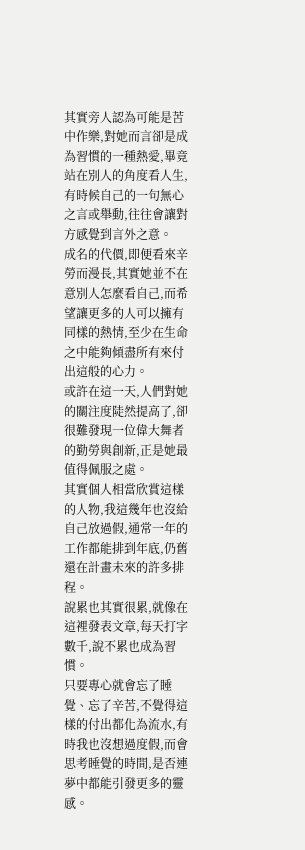其實旁人認為可能是苦中作樂,對她而言卻是成為習慣的一種熱愛,畢竟站在別人的角度看人生,有時候自己的一句無心之言或舉動,往往會讓對方感覺到言外之意。
成名的代價,即便看來辛勞而漫長,其實她並不在意別人怎麼看自己,而希望讓更多的人可以擁有同樣的熱情,至少在生命之中能夠傾盡所有來付出這般的心力。
或許在這一天,人們對她的關注度陡然提高了,卻很難發現一位偉大舞者的勤勞與創新,正是她最值得佩服之處。
其實個人相當欣賞這樣的人物,我這幾年也沒給自己放過假,通常一年的工作都能排到年底,仍舊還在計畫未來的許多排程。
說累也其實很累,就像在這裡發表文章,每天打字數千,說不累也成為習慣。
只要專心就會忘了睡覺、忘了辛苦,不覺得這樣的付出都化為流水,有時我也沒想過度假,而會思考睡覺的時間,是否連夢中都能引發更多的靈感。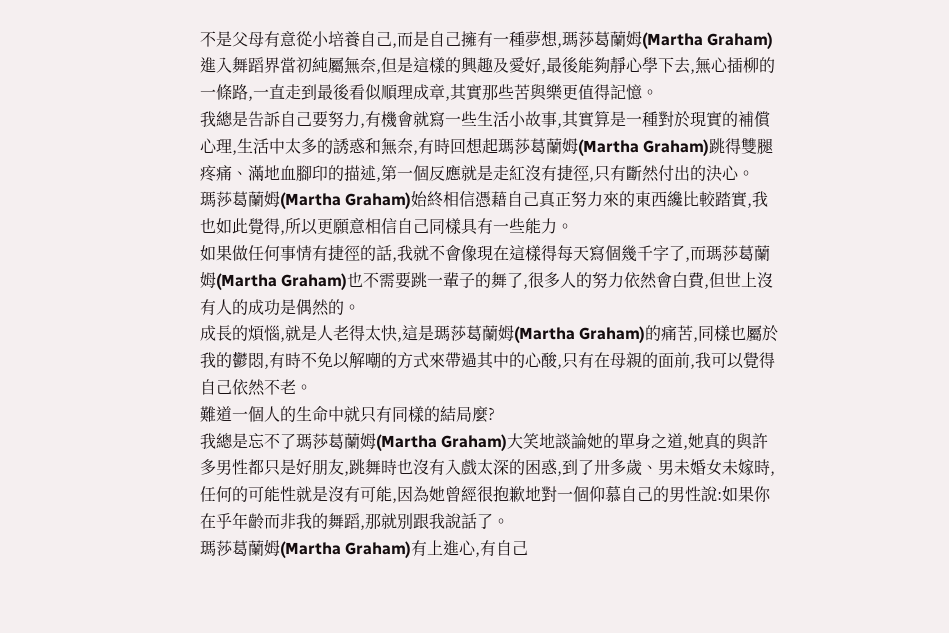不是父母有意從小培養自己,而是自己擁有一種夢想,瑪莎葛蘭姆(Martha Graham)進入舞蹈界當初純屬無奈,但是這樣的興趣及愛好,最後能夠靜心學下去,無心插柳的一條路,一直走到最後看似順理成章,其實那些苦與樂更值得記憶。
我總是告訴自己要努力,有機會就寫一些生活小故事,其實算是一種對於現實的補償心理,生活中太多的誘惑和無奈,有時回想起瑪莎葛蘭姆(Martha Graham)跳得雙腿疼痛、滿地血腳印的描述,第一個反應就是走紅沒有捷徑,只有斷然付出的決心。
瑪莎葛蘭姆(Martha Graham)始終相信憑藉自己真正努力來的東西纔比較踏實,我也如此覺得,所以更願意相信自己同樣具有一些能力。
如果做任何事情有捷徑的話,我就不會像現在這樣得每天寫個幾千字了,而瑪莎葛蘭姆(Martha Graham)也不需要跳一輩子的舞了,很多人的努力依然會白費,但世上沒有人的成功是偶然的。
成長的煩惱,就是人老得太快,這是瑪莎葛蘭姆(Martha Graham)的痛苦,同樣也屬於我的鬱悶,有時不免以解嘲的方式來帶過其中的心酸,只有在母親的面前,我可以覺得自己依然不老。
難道一個人的生命中就只有同樣的結局麼?
我總是忘不了瑪莎葛蘭姆(Martha Graham)大笑地談論她的單身之道,她真的與許多男性都只是好朋友,跳舞時也沒有入戲太深的困惑,到了卅多歲、男未婚女未嫁時,任何的可能性就是沒有可能,因為她曾經很抱歉地對一個仰慕自己的男性說:如果你在乎年齡而非我的舞蹈,那就別跟我說話了。
瑪莎葛蘭姆(Martha Graham)有上進心,有自己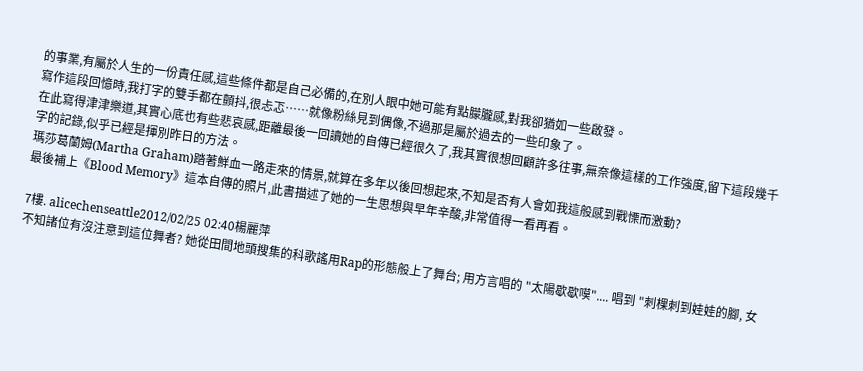的事業,有屬於人生的一份責任感,這些條件都是自己必備的,在別人眼中她可能有點朦朧感,對我卻猶如一些啟發。
寫作這段回憶時,我打字的雙手都在顫抖,很忐忑……就像粉絲見到偶像,不過那是屬於過去的一些印象了。
在此寫得津津樂道,其實心底也有些悲哀感,距離最後一回讀她的自傳已經很久了,我其實很想回顧許多往事,無奈像這樣的工作強度,留下這段幾千字的記錄,似乎已經是揮別昨日的方法。
瑪莎葛蘭姆(Martha Graham)踏著鮮血一路走來的情景,就算在多年以後回想起來,不知是否有人會如我這般感到戰慄而激動?
最後補上《Blood Memory》這本自傳的照片,此書描述了她的一生思想與早年辛酸,非常值得一看再看。

7樓. alicechenseattle2012/02/25 02:40楊麗萍
不知諸位有沒注意到這位舞者? 她從田間地頭搜集的科歌謠用Rap的形態般上了舞台; 用方言唱的 "太陽歇歇嗼".... 唱到 "刺棵刺到娃娃的腳, 女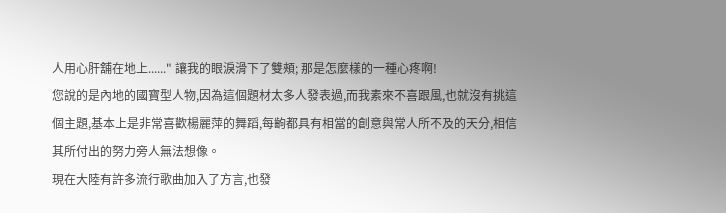人用心肝舖在地上......" 讓我的眼淚滑下了雙頰; 那是怎麼樣的一種心疼啊!
您說的是內地的國寶型人物,因為這個題材太多人發表過,而我素來不喜跟風,也就沒有挑這個主題,基本上是非常喜歡楊麗萍的舞蹈,每齣都具有相當的創意與常人所不及的天分,相信其所付出的努力旁人無法想像。
現在大陸有許多流行歌曲加入了方言,也發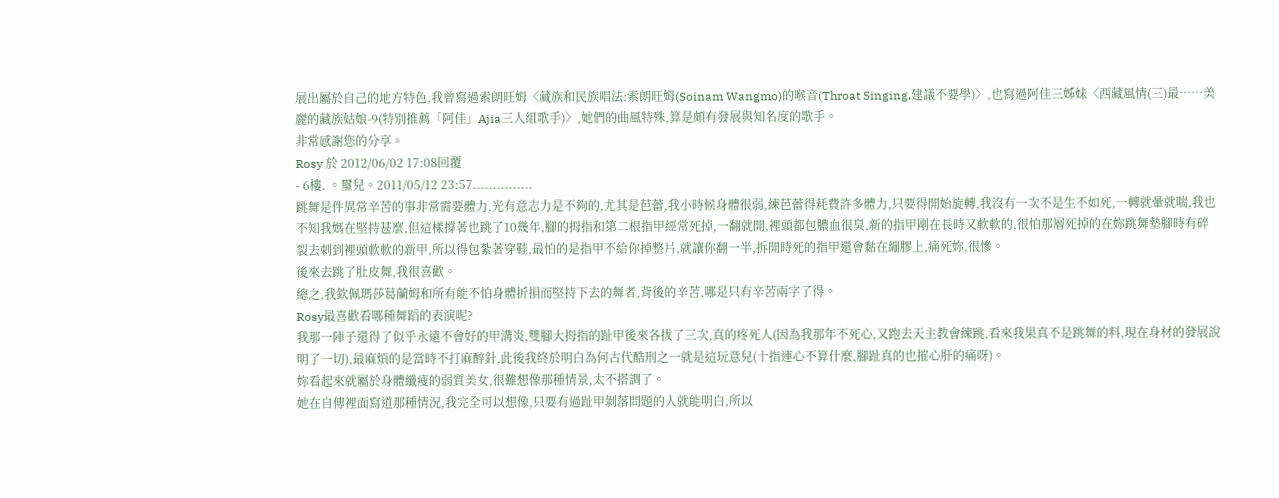展出屬於自己的地方特色,我曾寫過索朗旺姆〈藏族和民族唱法:索朗旺姆(Soinam Wangmo)的喉音(Throat Singing,建議不要學)〉,也寫過阿佳三姊妹〈西藏風情(三)最……美麗的藏族姑娘-9(特別推薦「阿佳」Ajia三人組歌手)〉,她們的曲風特殊,算是頗有發展與知名度的歌手。
非常感謝您的分享。
Rosy 於 2012/06/02 17:08回覆
- 6樓. 。璽兒。2011/05/12 23:57...............
跳舞是件異常辛苦的事非常需要體力,光有意志力是不夠的,尤其是芭蕾,我小時候身體很弱,練芭蕾得耗費許多體力,只要得開始旋轉,我沒有一次不是生不如死,一轉就暈就喘,我也不知我媽在堅持甚麼,但這樣撐著也跳了10幾年,腳的拇指和第二根指甲經常死掉,一翻就開,裡頭都包膿血很臭,新的指甲剛在長時又軟軟的,很怕那層死掉的在妳跳舞墊腳時有碎裂去刺到裡頭軟軟的新甲,所以得包紮著穿鞋,最怕的是指甲不給你掉整片,就讓你翻一半,拆開時死的指甲還會黏在繃膠上,痛死妳,很慘。
後來去跳了肚皮舞,我很喜歡。
總之,我欽佩瑪莎葛蘭姆和所有能不怕身體折損而堅持下去的舞者,背後的辛苦,哪是只有辛苦兩字了得。
Rosy最喜歡看哪種舞蹈的表演呢?
我那一陣子還得了似乎永遠不會好的甲溝炎,雙腳大拇指的趾甲後來各拔了三次,真的疼死人(因為我那年不死心,又跑去天主教會練跳,看來我果真不是跳舞的料,現在身材的發展說明了一切),最麻煩的是當時不打麻醉針,此後我終於明白為何古代酷刑之一就是這玩意兒(十指連心不算什麼,腳趾真的也摧心肝的痛呀)。
妳看起來就屬於身體纖瘦的弱質美女,很難想像那種情景,太不搭調了。
她在自傳裡面寫道那種情況,我完全可以想像,只要有過趾甲剝落問題的人就能明白,所以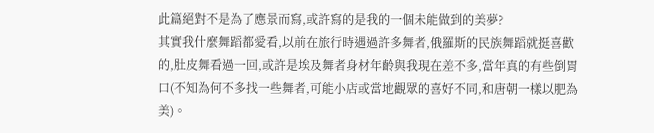此篇絕對不是為了應景而寫,或許寫的是我的一個未能做到的美夢?
其實我什麼舞蹈都愛看,以前在旅行時遇過許多舞者,俄羅斯的民族舞蹈就挺喜歡的,肚皮舞看過一回,或許是埃及舞者身材年齡與我現在差不多,當年真的有些倒胃口(不知為何不多找一些舞者,可能小店或當地觀眾的喜好不同,和唐朝一樣以肥為美)。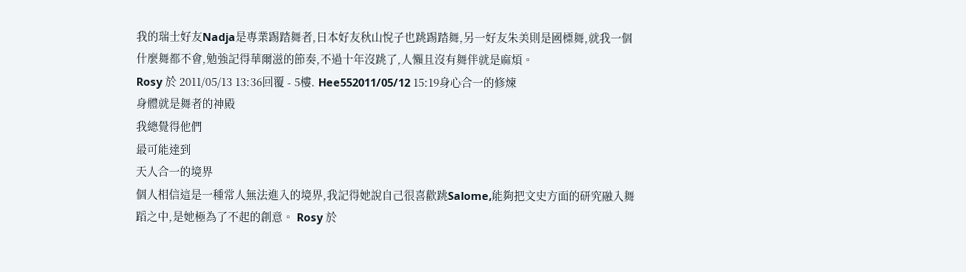我的瑞士好友Nadja是專業踢踏舞者,日本好友秋山悅子也跳踢踏舞,另一好友朱美則是國標舞,就我一個什麼舞都不會,勉強記得華爾滋的節奏,不過十年沒跳了,人懶且沒有舞伴就是麻煩。
Rosy 於 2011/05/13 13:36回覆 - 5樓. Hee552011/05/12 15:19身心合一的修煉
身體就是舞者的神殿
我總覺得他們
最可能達到
天人合一的境界
個人相信這是一種常人無法進入的境界,我記得她說自己很喜歡跳Salome,能夠把文史方面的研究融入舞蹈之中,是她極為了不起的創意。 Rosy 於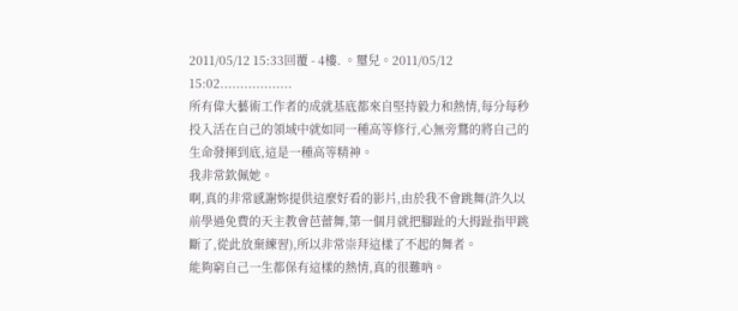2011/05/12 15:33回覆 - 4樓. 。璽兒。2011/05/12 15:02..................
所有偉大藝術工作者的成就基底都來自堅持毅力和熱情,每分每秒投入活在自己的領域中就如同一種高等修行,心無旁鶩的將自己的生命發揮到底,這是一種高等精神。
我非常欽佩她。
啊,真的非常感謝妳提供這麼好看的影片,由於我不會跳舞(許久以前學過免費的天主教會芭蕾舞,第一個月就把腳趾的大拇趾指甲跳斷了,從此放棄練習),所以非常崇拜這樣了不起的舞者。
能夠窮自己一生都保有這樣的熱情,真的很難吶。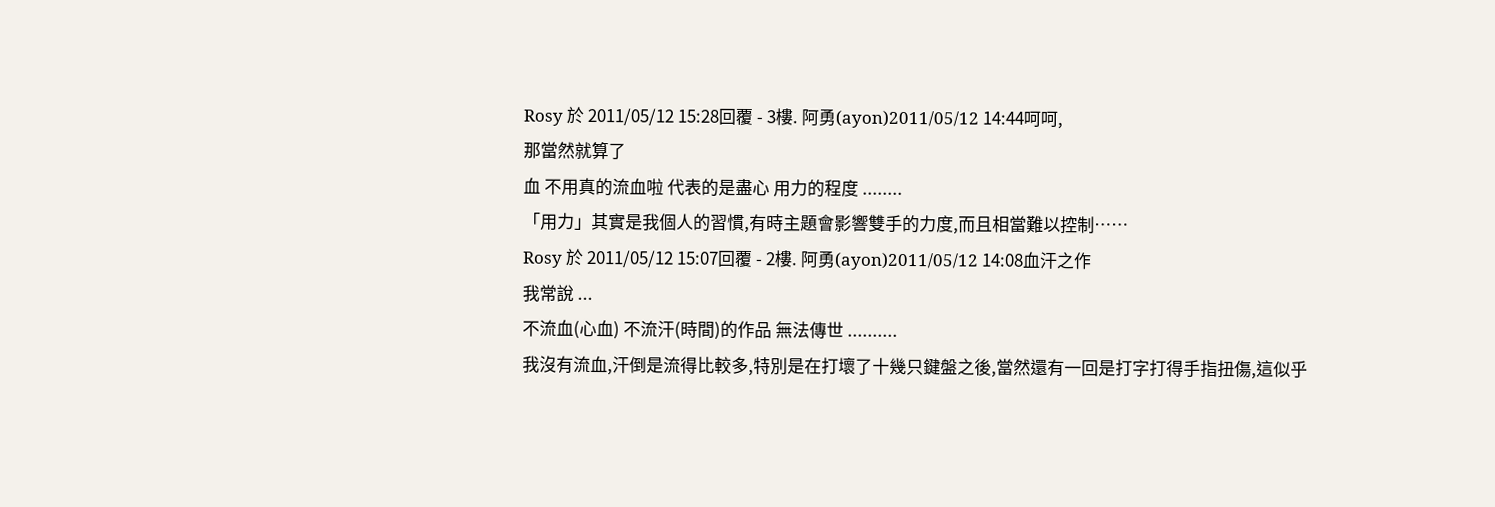Rosy 於 2011/05/12 15:28回覆 - 3樓. 阿勇(ayon)2011/05/12 14:44呵呵,
那當然就算了
血 不用真的流血啦 代表的是盡心 用力的程度 ........
「用力」其實是我個人的習慣,有時主題會影響雙手的力度,而且相當難以控制……
Rosy 於 2011/05/12 15:07回覆 - 2樓. 阿勇(ayon)2011/05/12 14:08血汗之作
我常說 ...
不流血(心血) 不流汗(時間)的作品 無法傳世 ..........
我沒有流血,汗倒是流得比較多,特別是在打壞了十幾只鍵盤之後,當然還有一回是打字打得手指扭傷,這似乎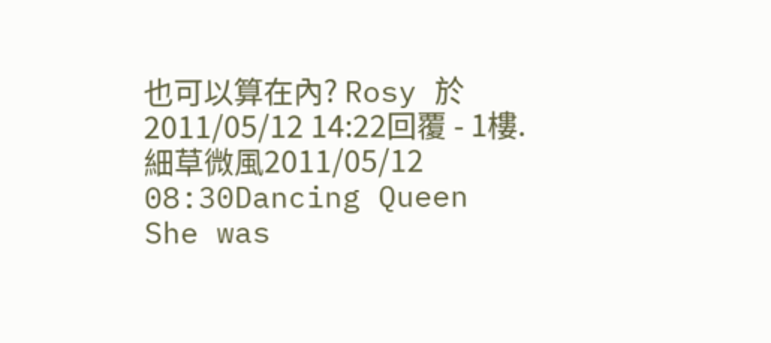也可以算在內? Rosy 於 2011/05/12 14:22回覆 - 1樓. 細草微風2011/05/12 08:30Dancing Queen
She was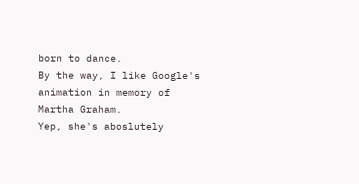born to dance.
By the way, I like Google's animation in memory of Martha Graham.
Yep, she's aboslutely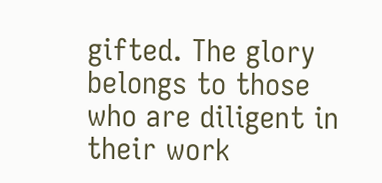gifted. The glory belongs to those who are diligent in their work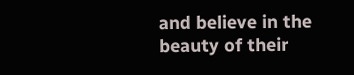and believe in the beauty of their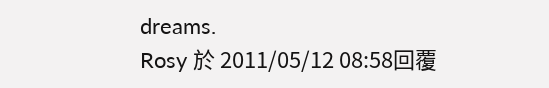dreams.
Rosy 於 2011/05/12 08:58回覆